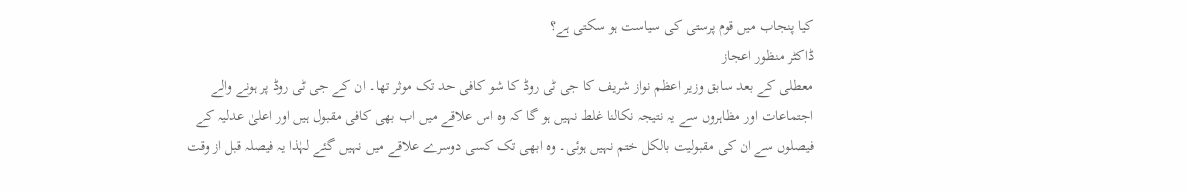کیا پنجاب میں قوم پرستی کی سیاست ہو سکتی ہے؟
ڈاکٹر منظور اعجاز
معطلی کے بعد سابق وزیر اعظم نواز شریف کا جی ٹی روڈ کا شو کافی حد تک موثر تھا۔ ان کے جی ٹی روڈ پر ہونے والے اجتماعات اور مظاہروں سے یہ نتیجہ نکالنا غلط نہیں ہو گا کہ وہ اس علاقے میں اب بھی کافی مقبول ہیں اور اعلیٰ عدلیہ کے فیصلوں سے ان کی مقبولیت بالکل ختم نہیں ہوئی۔ وہ ابھی تک کسی دوسرے علاقے میں نہیں گئے لہٰذا یہ فیصلہ قبل از وقت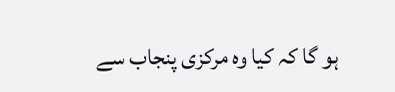ہو گا کہ کیا وہ مرکزی پنجاب سے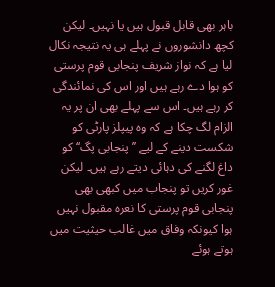باہر بھی قابل قبول ہیں یا نہیں۔ لیکن کچھ دانشوروں نے پہلے ہی یہ نتیجہ نکال لیا ہے کہ نواز شریف پنجابی قوم پرستی کو ہوا دے رہے ہیں اور اس کی نمائندگی کر رہے ہیں۔ اس سے پہلے بھی ان پر یہ الزام لگ چکا ہے کہ وہ پیپلز پارٹی کو شکست دینے کے لیے ’’پنجابی پگ‘‘ کو داغ لگنے کی دہائی دیتے رہے ہیں۔ لیکن غور کریں تو پنجاب میں کبھی بھی پنجابی قوم پرستی کا نعرہ مقبول نہیں ہوا کیونکہ وفاق میں غالب حیثیت میں ہوتے ہوئے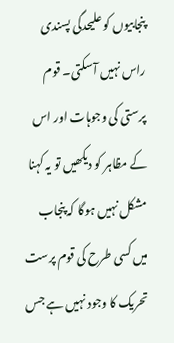پنجابیوں کو علیحدگی پسندی راس نہیں آسکتی۔ قوم پرستی کی وجوہات اور اس کے مظاہر کو دیکھیں تو یہ کہنا مشکل نہیں ہوگا کہ پنجاب میں کسی طرح کی قوم پرست تحریک کا وجود نہیں ہے جس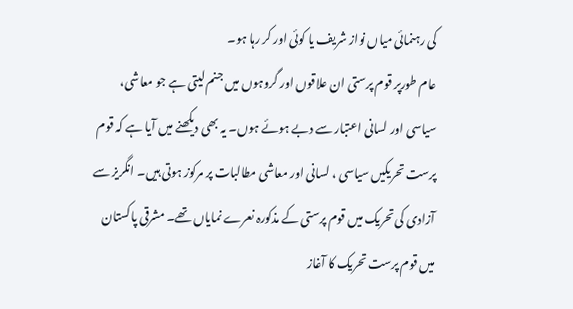کی رہنمائی میاں نواز شریف یا کوئی اور کر رہا ہو۔
عام طورپر قوم پرستی ان علاقوں اور گروہوں میں جنم لیتی ہے جو معاشی، سیاسی اور لسانی اعتبار سے دبے ہوئے ہوں۔ یہ بھی دیکھنے میں آیا ہے کہ قوم پرست تحریکیں سیاسی ، لسانی اور معاشی مطالبات پر مرکوز ہوتی ہیں۔ انگریز سے آزادی کی تحریک میں قوم پرستی کے مذکورہ نعرے نمایاں تھے۔ مشرقی پاکستان میں قوم پرست تحریک کا آغاز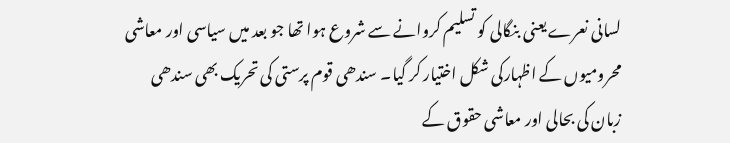لسانی نعرے یعنی بنگالی کو تسلیم کروانے سے شروع ہوا تھا جو بعد میں سیاسی اور معاشی محرومیوں کے اظہارکی شکل اختیار کر گیا۔ سندھی قوم پرستی کی تحریک بھی سندھی زبان کی بحالی اور معاشی حقوق کے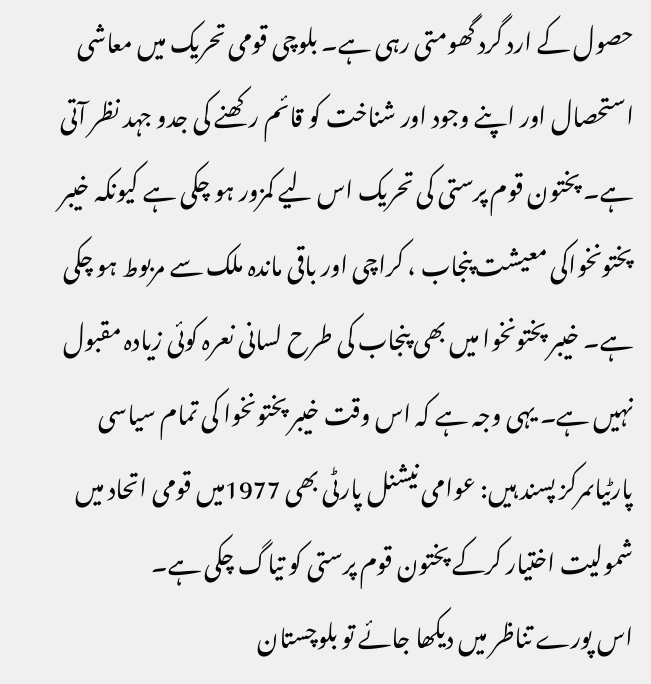حصول کے ارد گرد گھومتی رہی ہے۔ بلوچی قومی تحریک میں معاشی استحصال اور اپنے وجود اور شناخت کو قائم رکھنے کی جدو جہد نظر آتی ہے۔ پختون قوم پرستی کی تحریک اس لیے کمزور ہو چکی ہے کیونکہ خیبر پختونخواکی معیشت پنجاب ، کراچی اور باقی ماندہ ملک سے مربوط ہو چکی ہے۔ خیبر پختونخوا میں بھی پنجاب کی طرح لسانی نعرہ کوئی زیادہ مقبول نہیں ہے۔ یہی وجہ ہے کہ اس وقت خیبر پختونخوا کی تمام سیاسی پارٹیاںمرکز پسند ہیں: عوامی نیشنل پارٹی بھی 1977میں قومی اتحاد میں شمولیت اختیار کرکے پختون قوم پرستی کو تیاگ چکی ہے۔
اس پورے تناظر میں دیکھا جائے تو بلوچستان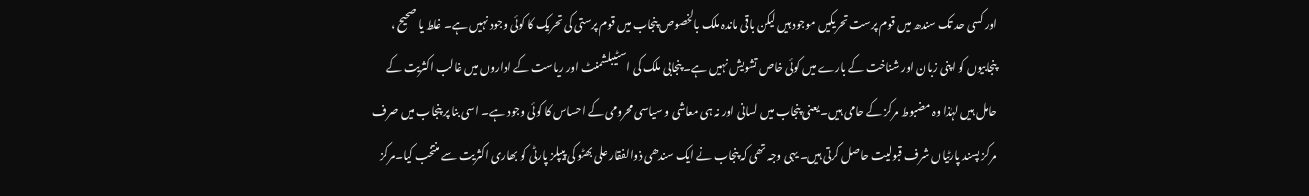اور کسی حد تک سندھ میں قوم پرست تحریکیں موجود ہیں لیکن باقی ماندہ ملک بالخصوص پنجاب میں قوم پرستی کی تحریک کا کوئی وجود نہیں ہے۔ غلط یا صحیح ، پنجابیوں کو اپنی زبان اور شناخت کے بارے میں کوئی خاص تشویش نہیں ہے۔ پنجابی ملک کی اسٹیبلشمنٹ اور ریاست کے اداروں میں غالب اکثریت کے حامل ہیں لہٰذا وہ مضبوط مرکز کے حامی ہیں۔ یعنی پنجاب میں لسانی اور نہ ہی معاشی و سیاسی محرومی کے احساس کا کوئی وجود ہے۔ اسی بنا پر پنجاب میں صرف مرکز پسند پارٹیاں شرف قبولیت حاصل کرتی ہیں۔ یہی وجہ تھی کہ پنجاب نے ایک سندھی ذوالفقار علی بھٹو کی پیپلز پارٹی کو بھاری اکثریت سے منتخب کیا۔مرکز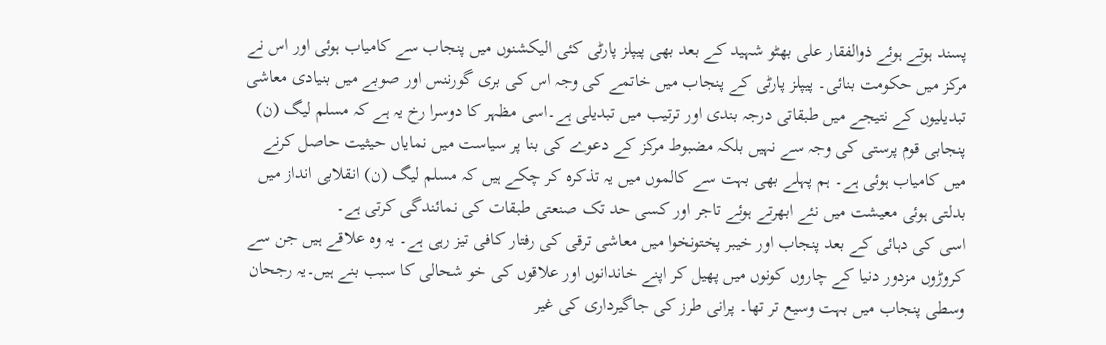پسند ہوتے ہوئے ذوالفقار علی بھٹو شہید کے بعد بھی پیپلز پارٹی کئی الیکشنوں میں پنجاب سے کامیاب ہوئی اور اس نے مرکز میں حکومت بنائی۔ پیپلز پارٹی کے پنجاب میں خاتمے کی وجہ اس کی بری گورننس اور صوبے میں بنیادی معاشی تبدیلیوں کے نتیجے میں طبقاتی درجہ بندی اور ترتیب میں تبدیلی ہے۔اسی مظہر کا دوسرا رخ یہ ہے کہ مسلم لیگ (ن) پنجابی قوم پرستی کی وجہ سے نہیں بلکہ مضبوط مرکز کے دعوے کی بنا پر سیاست میں نمایاں حیثیت حاصل کرنے میں کامیاب ہوئی ہے۔ ہم پہلے بھی بہت سے کالموں میں یہ تذکرہ کر چکے ہیں کہ مسلم لیگ (ن) انقلابی انداز میں بدلتی ہوئی معیشت میں نئے ابھرتے ہوئے تاجر اور کسی حد تک صنعتی طبقات کی نمائندگی کرتی ہے۔
اسی کی دہائی کے بعد پنجاب اور خیبر پختونخوا میں معاشی ترقی کی رفتار کافی تیز رہی ہے۔ یہ وہ علاقے ہیں جن سے کروڑوں مزدور دنیا کے چاروں کونوں میں پھیل کر اپنے خاندانوں اور علاقوں کی خو شحالی کا سبب بنے ہیں۔یہ رجحان وسطی پنجاب میں بہت وسیع تر تھا۔ پرانی طرز کی جاگیرداری کی غیر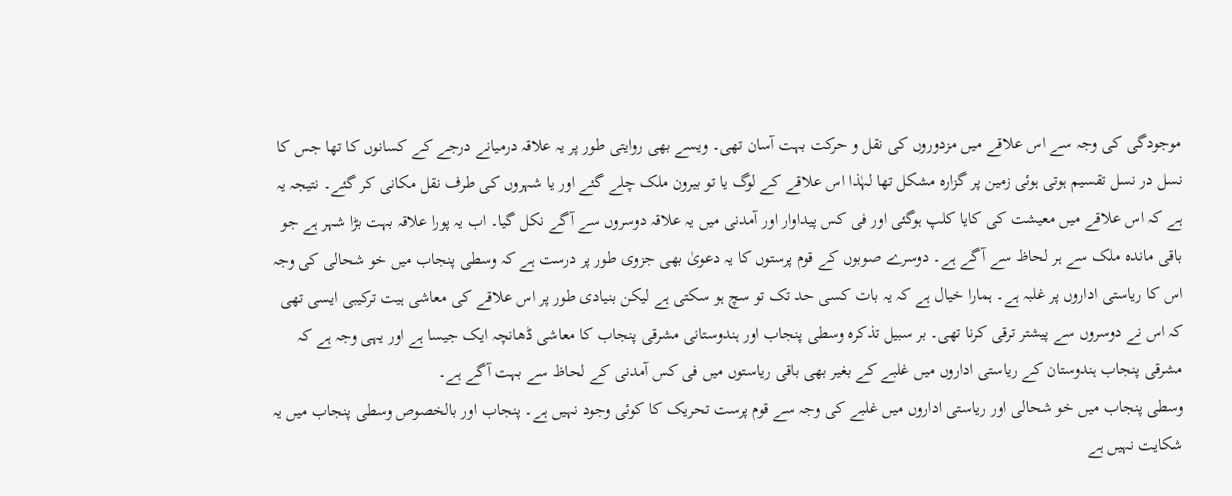موجودگی کی وجہ سے اس علاقے میں مزدوروں کی نقل و حرکت بہت آسان تھی۔ ویسے بھی روایتی طور پر یہ علاقہ درمیانے درجے کے کسانوں کا تھا جس کا نسل در نسل تقسیم ہوتی ہوئی زمین پر گزارہ مشکل تھا لہٰذا اس علاقے کے لوگ یا تو بیرون ملک چلے گئے اور یا شہروں کی طرف نقل مکانی کر گئے۔ نتیجہ یہ ہے کہ اس علاقے میں معیشت کی کایا کلپ ہوگئی اور فی کس پیداوار اور آمدنی میں یہ علاقہ دوسروں سے آگے نکل گیا۔ اب یہ پورا علاقہ بہت بڑا شہر ہے جو باقی ماندہ ملک سے ہر لحاظ سے آگے ہے۔ دوسرے صوبوں کے قوم پرستوں کا یہ دعویٰ بھی جزوی طور پر درست ہے کہ وسطی پنجاب میں خو شحالی کی وجہ اس کا ریاستی اداروں پر غلبہ ہے۔ ہمارا خیال ہے کہ یہ بات کسی حد تک تو سچ ہو سکتی ہے لیکن بنیادی طور پر اس علاقے کی معاشی ہیت ترکیبی ایسی تھی کہ اس نے دوسروں سے پیشتر ترقی کرنا تھی۔ بر سبیل تذکرہ وسطی پنجاب اور ہندوستانی مشرقی پنجاب کا معاشی ڈھانچہ ایک جیسا ہے اور یہی وجہ ہے کہ مشرقی پنجاب ہندوستان کے ریاستی اداروں میں غلبے کے بغیر بھی باقی ریاستوں میں فی کس آمدنی کے لحاظ سے بہت آگے ہے۔
وسطی پنجاب میں خو شحالی اور ریاستی اداروں میں غلبے کی وجہ سے قوم پرست تحریک کا کوئی وجود نہیں ہے۔ پنجاب اور بالخصوص وسطی پنجاب میں یہ شکایت نہیں ہے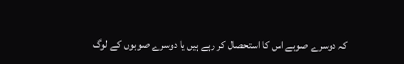کہ دوسرے صوبے اس کا استحصال کر رہے ہیں یا دوسرے صوبوں کے لوگ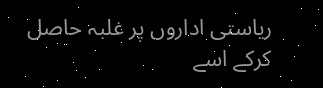ریاستی اداروں پر غلبہ حاصل کرکے اسے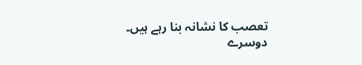تعصب کا نشانہ بنا رہے ہیں۔ دوسرے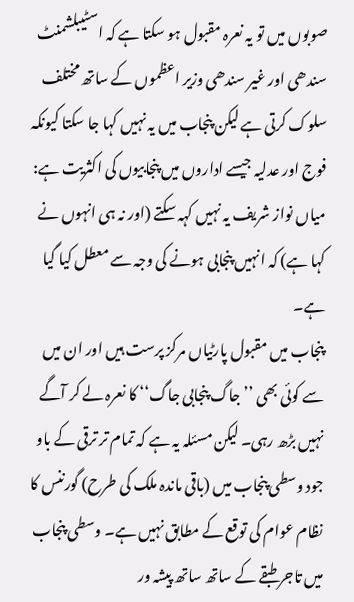صوبوں میں تو یہ نعرہ مقبول ہو سکتا ہے کہ اسٹیبلشمنٹ سندھی اور غیر سندھی وزیر اعظموں کے ساتھ مختلف سلوک کرتی ہے لیکن پنجاب میں یہ نہیں کہا جا سکتا کیونکہ فوج اور عدلیہ جیسے اداروں میں پنجابیوں کی اکثریت ہے: میاں نواز شریف یہ نہیں کہہ سکتے (اور نہ ہی انہوں نے کہا ہے) کہ انہیں پنجابی ہونے کی وجہ سے معطل کیا گیا ہے۔
پنجاب میں مقبول پارٹیاں مرکز پرست ہیں اور ان میں سے کوئی بھی ’’جاگ پنجابی جاگ‘‘ کا نعرہ لے کر آگے نہیں بڑھ رہی۔ لیکن مسئلہ یہ ہے کہ تمام تر ترقی کے باو جود وسطی پنجاب میں (باقی ماندہ ملک کی طرح) گورننس کا نظام عوام کی توقع کے مطابق نہیں ہے۔ وسطی پنجاب میں تاجر طبقے کے ساتھ ساتھ پیشہ ور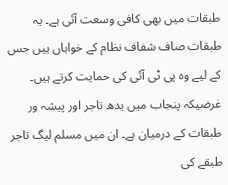طبقات میں بھی کافی وسعت آئی ہے۔ یہ طبقات صاف شفاف نظام کے خواہاں ہیں جس کے لیے وہ پی ٹی آئی کی حمایت کرتے ہیں۔ غرضیکہ پنجاب میں یدھ تاجر اور پیشہ ور طبقات کے درمیان ہے۔ ان میں مسلم لیگ تاجر طبقے کی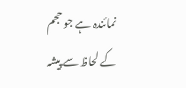نمائندہ ہے جو حجم کے لحاظ سے پیشہ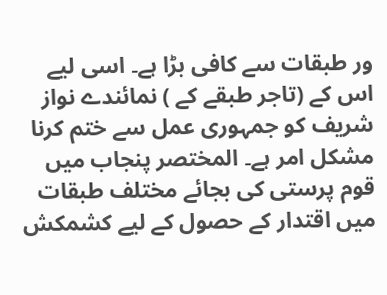ور طبقات سے کافی بڑا ہے۔ اسی لیے اس کے (تاجر طبقے کے ) نمائندے نواز شریف کو جمہوری عمل سے ختم کرنا مشکل امر ہے۔ المختصر پنجاب میں قوم پرستی کی بجائے مختلف طبقات میں اقتدار کے حصول کے لیے کشمکش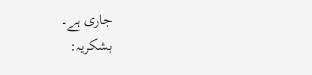جاری ہے۔
بشکریہ: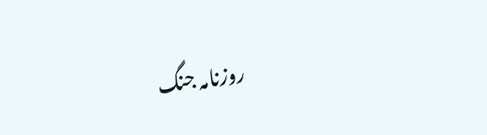روزنامہ جنگ